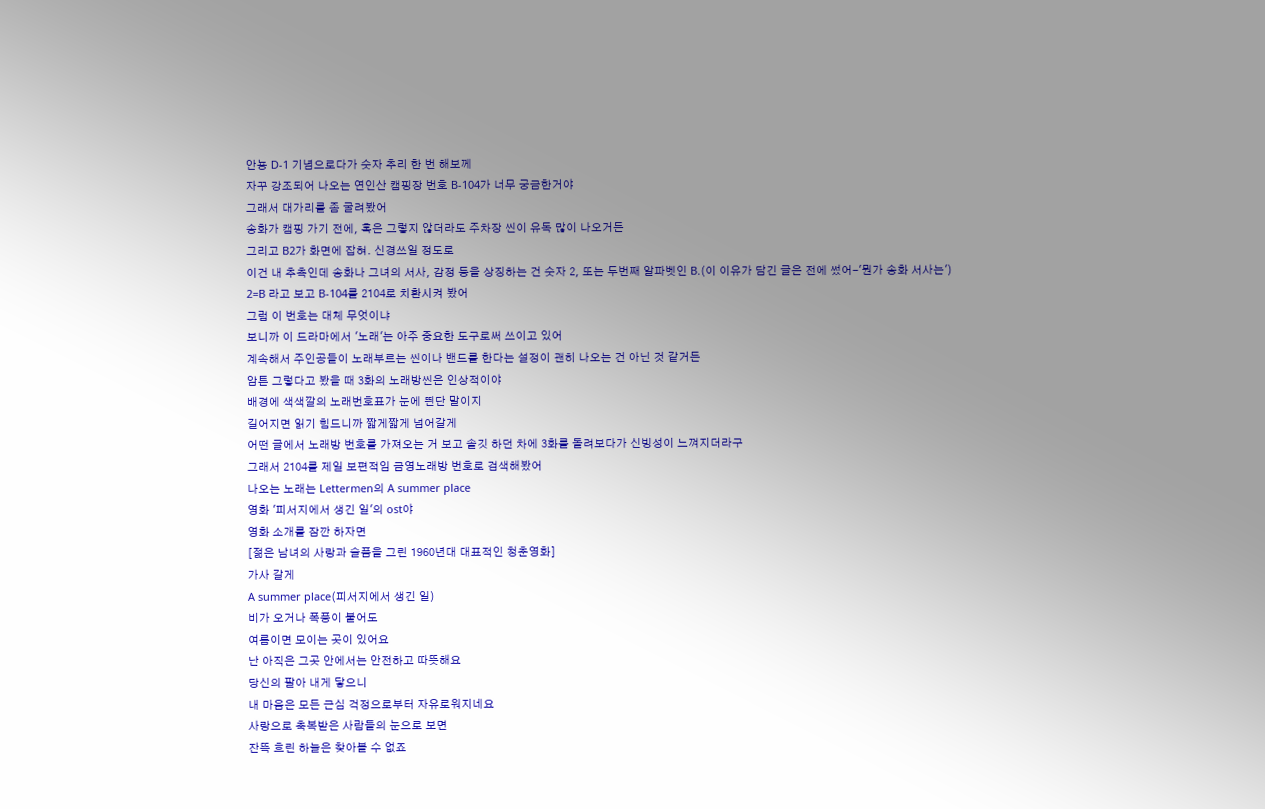안뇽 D-1 기념으로다가 숫자 추리 한 번 해보께
자꾸 강조되어 나오는 연인산 캠핑장 번호 B-104가 너무 궁금한거야
그래서 대가리를 좀 굴려봤어
송화가 캠핑 가기 전에, 혹은 그렇지 않더라도 주차장 씬이 유독 많이 나오거든
그리고 B2가 화면에 잡혀. 신경쓰일 정도로
이건 내 추측인데 송화나 그녀의 서사, 감정 등을 상징하는 건 숫자 2, 또는 두번째 알파벳인 B.(이 이유가 담긴 글은 전에 썼어-'뭔가 송화 서사는')
2=B 라고 보고 B-104를 2104로 치환시켜 봤어
그럼 이 번호는 대체 무엇이냐
보니까 이 드라마에서 '노래'는 아주 중요한 도구로써 쓰이고 있어
계속해서 주인공들이 노래부르는 씬이나 밴드를 한다는 설정이 괜히 나오는 건 아닌 것 같거든
암튼 그렇다고 봤을 때 3화의 노래방씬은 인상적이야
배경에 색색깔의 노래번호표가 눈에 띈단 말이지
길어지면 읽기 힘드니까 짧게짧게 넘어갈게
어떤 글에서 노래방 번호를 가져오는 거 보고 솔깃 하던 차에 3화를 돌려보다가 신빙성이 느껴지더라구
그래서 2104를 제일 보편적임 금영노래방 번호로 검색해봤어
나오는 노래는 Lettermen의 A summer place
영화 '피서지에서 생긴 일'의 ost야
영화 소개를 잠깐 하자면
[젊은 남녀의 사랑과 슬픔을 그린 1960년대 대표적인 청춘영화]
가사 갈게
A summer place(피서지에서 생긴 일)
비가 오거나 폭풍이 불어도
여름이면 모이는 곳이 있어요
난 아직은 그곳 안에서는 안전하고 따뜻해요
당신의 팔아 내게 닿으니
내 마음은 모든 근심 걱정으로부터 자유로워지네요
사랑으로 축복받은 사람들의 눈으로 보면
잔뜩 흐린 하늘은 찾아볼 수 없죠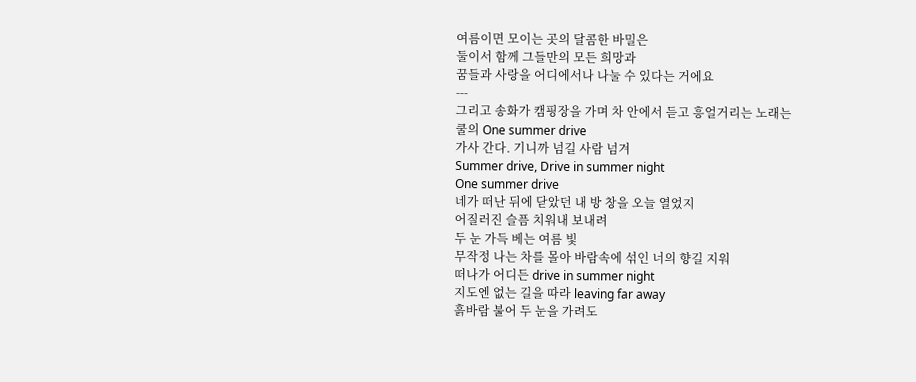여름이면 모이는 곳의 달콤한 바밀은
둘이서 함께 그들만의 모든 희망과
꿈들과 사랑을 어디에서나 나눌 수 있다는 거에요
---
그리고 송화가 캠핑장을 가며 차 안에서 듣고 흥얼거리는 노래는
쿨의 One summer drive
가사 간다. 기니까 넘길 사람 넘겨
Summer drive, Drive in summer night
One summer drive
네가 떠난 뒤에 닫았던 내 방 창을 오늘 열었지
어질러진 슬픔 치워내 보내려
두 눈 가득 베는 여름 빛
무작정 나는 차를 몰아 바람속에 섞인 너의 향길 지워
떠나가 어디든 drive in summer night
지도엔 없는 길을 따라 leaving far away
흙바람 불어 두 눈을 가려도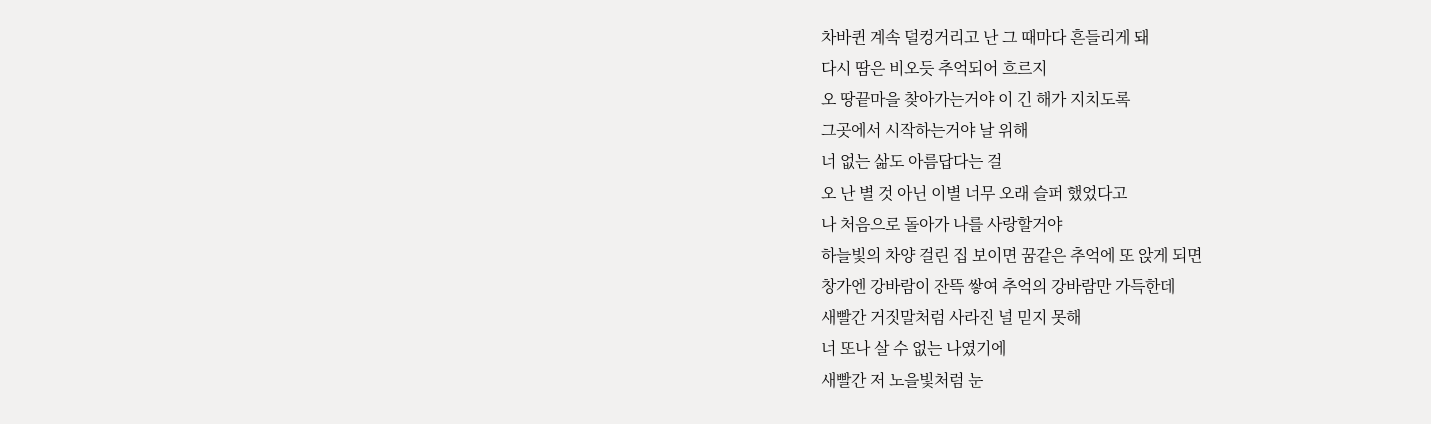차바퀸 계속 덜컹거리고 난 그 때마다 흔들리게 돼
다시 땀은 비오듯 추억되어 흐르지
오 땅끝마을 찾아가는거야 이 긴 해가 지치도록
그곳에서 시작하는거야 날 위해
너 없는 삶도 아름답다는 걸
오 난 별 것 아닌 이별 너무 오래 슬퍼 했었다고
나 처음으로 돌아가 나를 사랑할거야
하늘빛의 차양 걸린 집 보이면 꿈같은 추억에 또 앉게 되면
창가엔 강바람이 잔뜩 쌓여 추억의 강바람만 가득한데
새빨간 거짓말처럼 사라진 널 믿지 못해
너 또나 살 수 없는 나였기에
새빨간 저 노을빛처럼 눈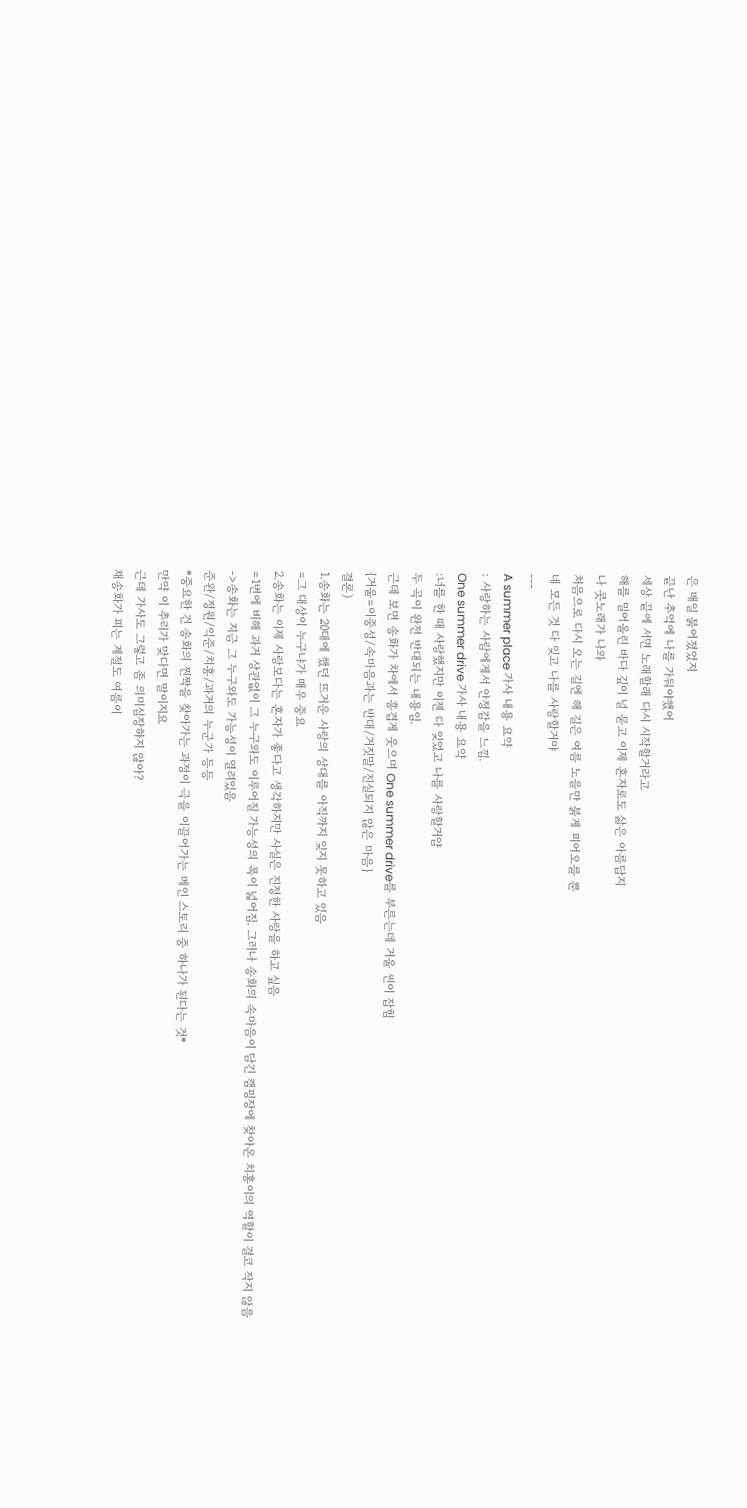은 매일 붉어졌었지
끝난 추억에 나를 가둬야했어
세상 끝에 서면 노래할래 다시 시작할거라고
해를 밀어올린 바다 깊이 널 묻고 이제 혼자로도 삶은 아름답지
나 콧노래가 나와
처음으로 다시 오는 길엔 해 길은 여름 노을만 붉게 피어오를 뿐
네 모든 것 다 잊고 나를 사랑할거야
---
A summer place 가사 내용 요약
: 사랑하는 사람에게서 안정감을 느낌.
One summer drive 가사 내용 요약
:너를 한 때 사랑했지만 이젠 다 잊었고 나를 사랑할거얌
두 곡이 완전 반대되는 내용임.
근데 보면 송화가 차에서 흥겹게 웃으며 One summer drive를 부른는데 거울 씬이 잡힘
{거울=이중성/속마음과는 반대/거짓말/진실되지 않은 마음}
결론)
1.송화는 20대에 했던 뜨거운 사랑의 상대를 아직까지 잊지 못하고 있음
=그 대상이 누구냐가 매우 중요
2.송화는 이제 사랑보다는 혼자가 좋다고 생각하지만 사실은 진정한 사랑을 하고 싶음
=1번에 비해 과거 상관없이 그 누구와도 이루어질 가능성의 폭이 넓어짐. 그러나 송화의 속마음이 담긴 캠핑장에 찾아온 치홍이의 역할이 결코 작지 않음
->송화는 지금 그 누구와도 가능성이 열려있음
준완/정원/익준/치홍/과거의 누군가 등등
*중요한 건 송화의 찐짝을 찾아가는 과정이 극을 이끌어가는 메인 스토리 중 하나가 된다는 것*
만약 이 추리가 맞다면 말이지요
근데 가사도 그렇고 좀 의미심장하지 않아?
채송화가 피는 계절도 여름이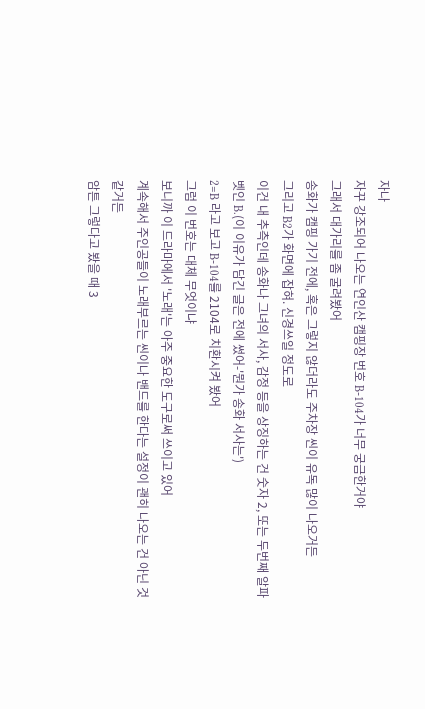자나
자꾸 강조되어 나오는 연인산 캠핑장 번호 B-104가 너무 궁금한거야
그래서 대가리를 좀 굴려봤어
송화가 캠핑 가기 전에, 혹은 그렇지 않더라도 주차장 씬이 유독 많이 나오거든
그리고 B2가 화면에 잡혀. 신경쓰일 정도로
이건 내 추측인데 송화나 그녀의 서사, 감정 등을 상징하는 건 숫자 2, 또는 두번째 알파벳인 B.(이 이유가 담긴 글은 전에 썼어-'뭔가 송화 서사는')
2=B 라고 보고 B-104를 2104로 치환시켜 봤어
그럼 이 번호는 대체 무엇이냐
보니까 이 드라마에서 '노래'는 아주 중요한 도구로써 쓰이고 있어
계속해서 주인공들이 노래부르는 씬이나 밴드를 한다는 설정이 괜히 나오는 건 아닌 것 같거든
암튼 그렇다고 봤을 때 3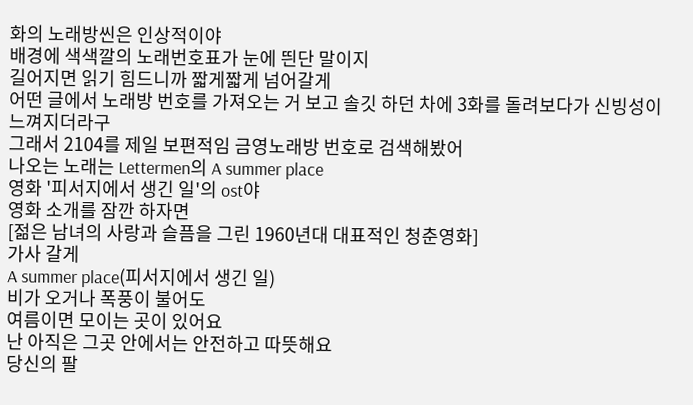화의 노래방씬은 인상적이야
배경에 색색깔의 노래번호표가 눈에 띈단 말이지
길어지면 읽기 힘드니까 짧게짧게 넘어갈게
어떤 글에서 노래방 번호를 가져오는 거 보고 솔깃 하던 차에 3화를 돌려보다가 신빙성이 느껴지더라구
그래서 2104를 제일 보편적임 금영노래방 번호로 검색해봤어
나오는 노래는 Lettermen의 A summer place
영화 '피서지에서 생긴 일'의 ost야
영화 소개를 잠깐 하자면
[젊은 남녀의 사랑과 슬픔을 그린 1960년대 대표적인 청춘영화]
가사 갈게
A summer place(피서지에서 생긴 일)
비가 오거나 폭풍이 불어도
여름이면 모이는 곳이 있어요
난 아직은 그곳 안에서는 안전하고 따뜻해요
당신의 팔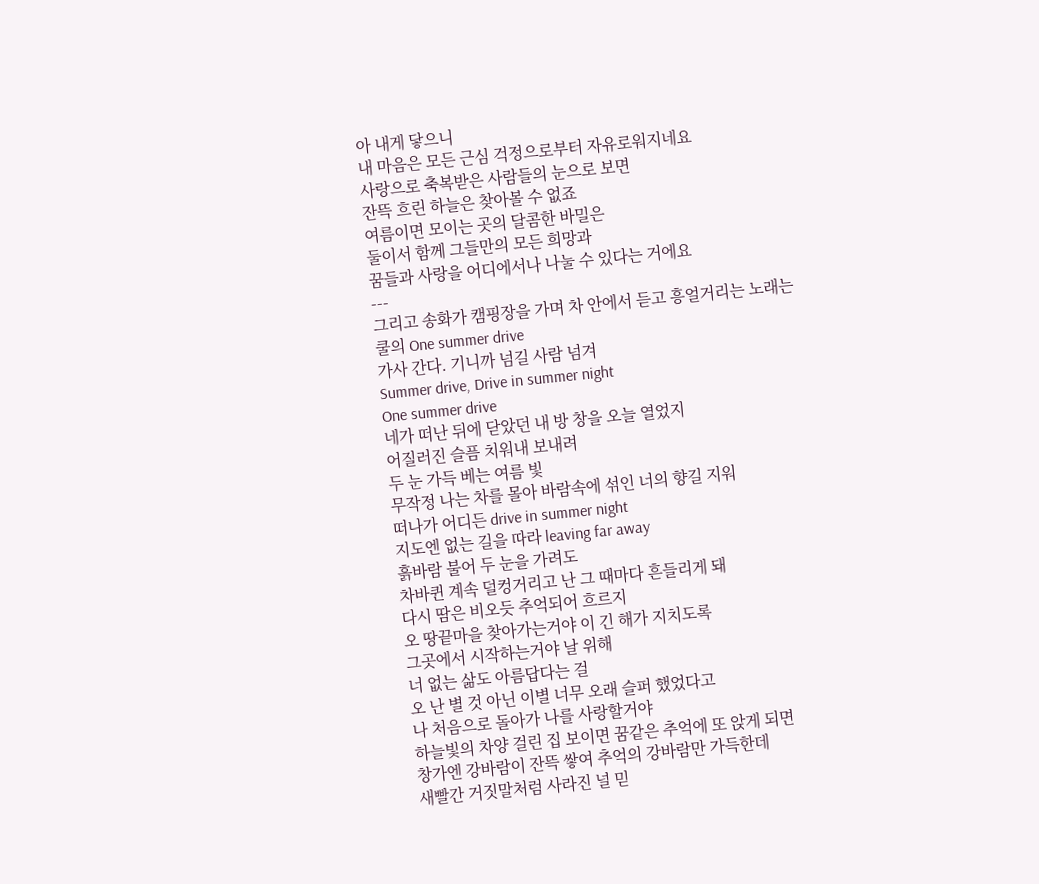아 내게 닿으니
내 마음은 모든 근심 걱정으로부터 자유로워지네요
사랑으로 축복받은 사람들의 눈으로 보면
잔뜩 흐린 하늘은 찾아볼 수 없죠
여름이면 모이는 곳의 달콤한 바밀은
둘이서 함께 그들만의 모든 희망과
꿈들과 사랑을 어디에서나 나눌 수 있다는 거에요
---
그리고 송화가 캠핑장을 가며 차 안에서 듣고 흥얼거리는 노래는
쿨의 One summer drive
가사 간다. 기니까 넘길 사람 넘겨
Summer drive, Drive in summer night
One summer drive
네가 떠난 뒤에 닫았던 내 방 창을 오늘 열었지
어질러진 슬픔 치워내 보내려
두 눈 가득 베는 여름 빛
무작정 나는 차를 몰아 바람속에 섞인 너의 향길 지워
떠나가 어디든 drive in summer night
지도엔 없는 길을 따라 leaving far away
흙바람 불어 두 눈을 가려도
차바퀸 계속 덜컹거리고 난 그 때마다 흔들리게 돼
다시 땀은 비오듯 추억되어 흐르지
오 땅끝마을 찾아가는거야 이 긴 해가 지치도록
그곳에서 시작하는거야 날 위해
너 없는 삶도 아름답다는 걸
오 난 별 것 아닌 이별 너무 오래 슬퍼 했었다고
나 처음으로 돌아가 나를 사랑할거야
하늘빛의 차양 걸린 집 보이면 꿈같은 추억에 또 앉게 되면
창가엔 강바람이 잔뜩 쌓여 추억의 강바람만 가득한데
새빨간 거짓말처럼 사라진 널 믿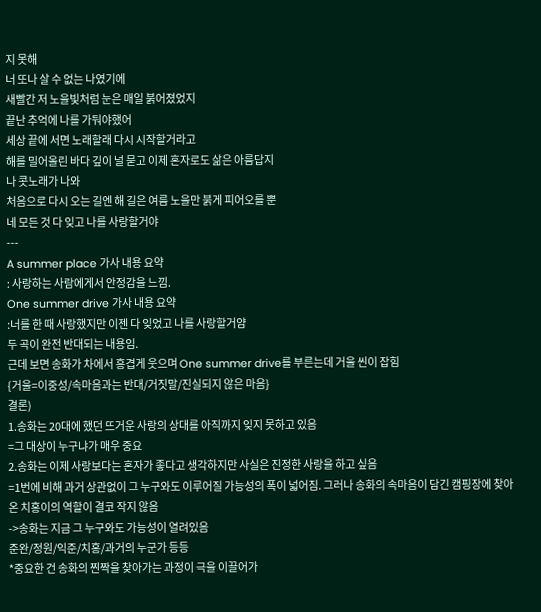지 못해
너 또나 살 수 없는 나였기에
새빨간 저 노을빛처럼 눈은 매일 붉어졌었지
끝난 추억에 나를 가둬야했어
세상 끝에 서면 노래할래 다시 시작할거라고
해를 밀어올린 바다 깊이 널 묻고 이제 혼자로도 삶은 아름답지
나 콧노래가 나와
처음으로 다시 오는 길엔 해 길은 여름 노을만 붉게 피어오를 뿐
네 모든 것 다 잊고 나를 사랑할거야
---
A summer place 가사 내용 요약
: 사랑하는 사람에게서 안정감을 느낌.
One summer drive 가사 내용 요약
:너를 한 때 사랑했지만 이젠 다 잊었고 나를 사랑할거얌
두 곡이 완전 반대되는 내용임.
근데 보면 송화가 차에서 흥겹게 웃으며 One summer drive를 부른는데 거울 씬이 잡힘
{거울=이중성/속마음과는 반대/거짓말/진실되지 않은 마음}
결론)
1.송화는 20대에 했던 뜨거운 사랑의 상대를 아직까지 잊지 못하고 있음
=그 대상이 누구냐가 매우 중요
2.송화는 이제 사랑보다는 혼자가 좋다고 생각하지만 사실은 진정한 사랑을 하고 싶음
=1번에 비해 과거 상관없이 그 누구와도 이루어질 가능성의 폭이 넓어짐. 그러나 송화의 속마음이 담긴 캠핑장에 찾아온 치홍이의 역할이 결코 작지 않음
->송화는 지금 그 누구와도 가능성이 열려있음
준완/정원/익준/치홍/과거의 누군가 등등
*중요한 건 송화의 찐짝을 찾아가는 과정이 극을 이끌어가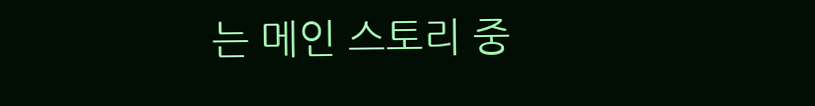는 메인 스토리 중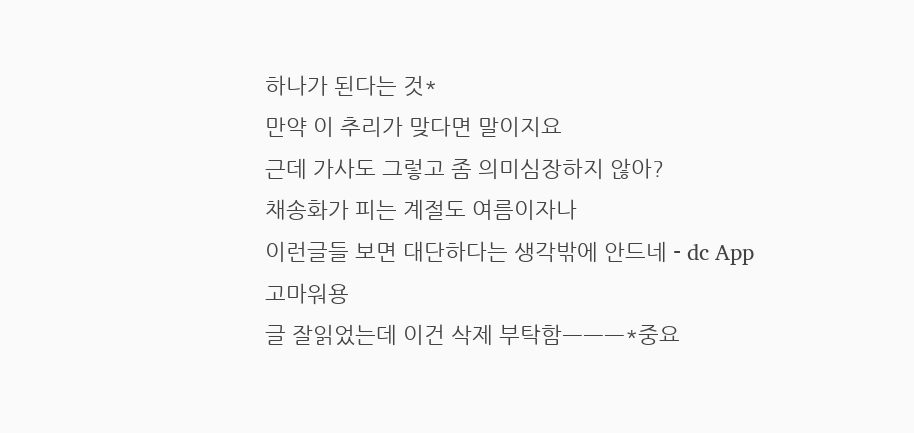하나가 된다는 것*
만약 이 추리가 맞다면 말이지요
근데 가사도 그렇고 좀 의미심장하지 않아?
채송화가 피는 계절도 여름이자나
이런글들 보면 대단하다는 생각밖에 안드네 - dc App
고마워용
글 잘읽었는데 이건 삭제 부탁함ㅡㅡㅡ*중요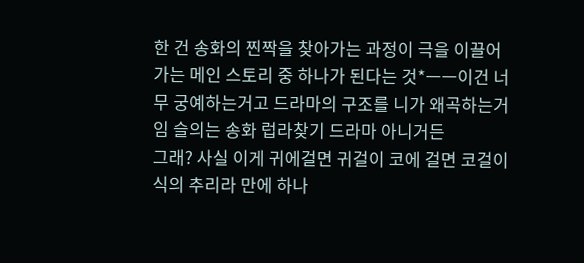한 건 송화의 찐짝을 찾아가는 과정이 극을 이끌어가는 메인 스토리 중 하나가 된다는 것*ㅡㅡ이건 너무 궁예하는거고 드라마의 구조를 니가 왜곡하는거임 슬의는 송화 럽라찾기 드라마 아니거든
그래? 사실 이게 귀에걸면 귀걸이 코에 걸면 코걸이 식의 추리라 만에 하나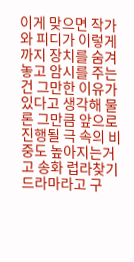이게 맞으면 작가와 피디가 이렇게까지 장치를 숨겨놓고 암시를 주는 건 그만한 이유가 있다고 생각해 물론 그만큼 앞으로 진행될 극 속의 비중도 높아지는거고 송화 럽라찾기 드라마라고 구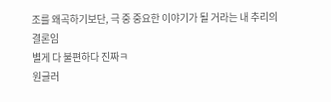조를 왜곡하기보단, 극 중 중요한 이야기가 될 거라는 내 추리의 결론임
별게 다 불편하다 진짜ㅋ
원글러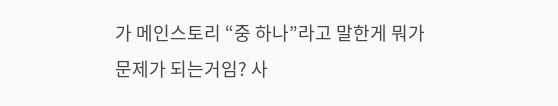가 메인스토리 “중 하나”라고 말한게 뭐가 문제가 되는거임? 사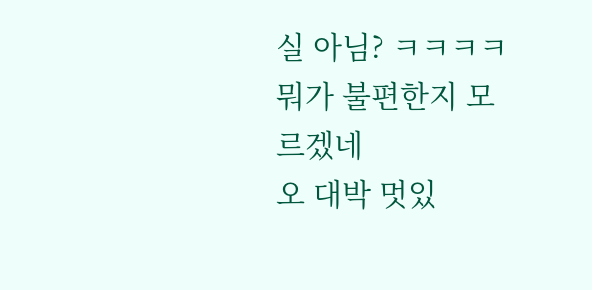실 아님? ㅋㅋㅋㅋ 뭐가 불편한지 모르겠네
오 대박 멋있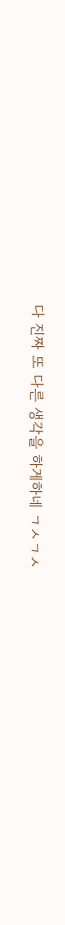다 진짜 또 다른 생각을 하게하네 ㄱㅅㄱㅅ